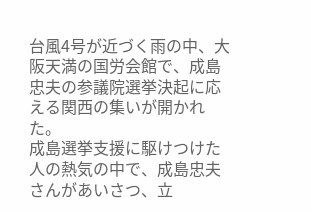台風4号が近づく雨の中、大阪天満の国労会館で、成島忠夫の参議院選挙決起に応える関西の集いが開かれた。
成島選挙支援に駆けつけた人の熱気の中で、成島忠夫さんがあいさつ、立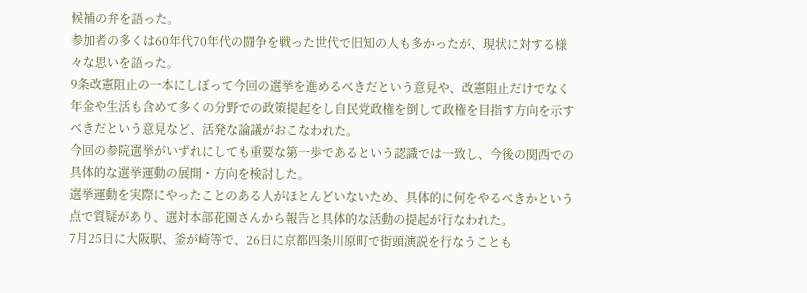候補の弁を語った。
参加者の多くは60年代70年代の闘争を戦った世代で旧知の人も多かったが、現状に対する様々な思いを語った。
9条改憲阻止の一本にしぼって今回の選挙を進めるべきだという意見や、改憲阻止だけでなく年金や生活も含めて多くの分野での政策提起をし自民党政権を倒して政権を目指す方向を示すべきだという意見など、活発な論議がおこなわれた。
今回の参院選挙がいずれにしても重要な第一歩であるという認識では一致し、今後の関西での具体的な選挙運動の展開・方向を検討した。
選挙運動を実際にやったことのある人がほとんどいないため、具体的に何をやるべきかという点で質疑があり、選対本部花園さんから報告と具体的な活動の提起が行なわれた。
7月25日に大阪駅、釜が崎等で、26日に京都四条川原町で街頭演説を行なうことも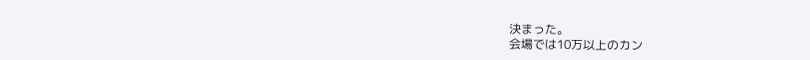決まった。
会場では10万以上のカン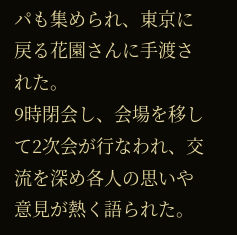パも集められ、東京に戻る花園さんに手渡された。
9時閉会し、会場を移して2次会が行なわれ、交流を深め各人の思いや意見が熱く語られた。